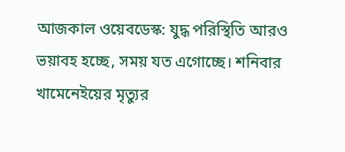আজকাল ওয়েবডেস্ক: যুদ্ধ পরিস্থিতি আরও ভয়াবহ হচ্ছে, সময় যত এগোচ্ছে। শনিবার খামেনেইয়ের মৃত্যুর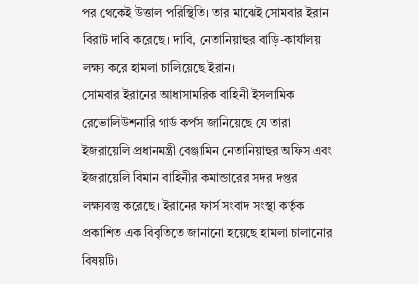পর থেকেই উত্তাল পরিস্থিতি। তার মাঝেই সোমবার ইরান বিরাট দাবি করেছে। দাবি, নেতানিয়াহুর বাড়ি-কার্যালয় লক্ষ্য করে হামলা চালিয়েছে ইরান।
সোমবার ইরানের আধাসামরিক বাহিনী ইসলামিক রেভোলিউশনারি গার্ড কর্পস জানিয়েছে যে তারা ইজরায়েলি প্রধানমন্ত্রী বেঞ্জামিন নেতানিয়াহুর অফিস এবং ইজরায়েলি বিমান বাহিনীর কমান্ডারের সদর দপ্তর লক্ষ্যবস্তু করেছে। ইরানের ফার্স সংবাদ সংস্থা কর্তৃক প্রকাশিত এক বিবৃতিতে জানানো হয়েছে হামলা চালানোর বিষয়টি।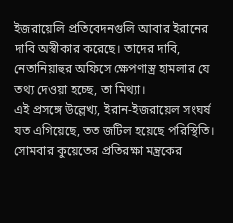ইজরায়েলি প্রতিবেদনগুলি আবার ইরানের দাবি অস্বীকার করেছে। তাদের দাবি, নেতানিয়াহুর অফিসে ক্ষেপণাস্ত্র হামলার যে তথ্য দেওয়া হচ্ছে, তা মিথ্যা।
এই প্রসঙ্গে উল্লেখ্য, ইরান-ইজরায়েল সংঘর্ষ যত এগিয়েছে, তত জটিল হয়েছে পরিস্থিতি। সোমবার কুয়েতের প্রতিরক্ষা মন্ত্রকের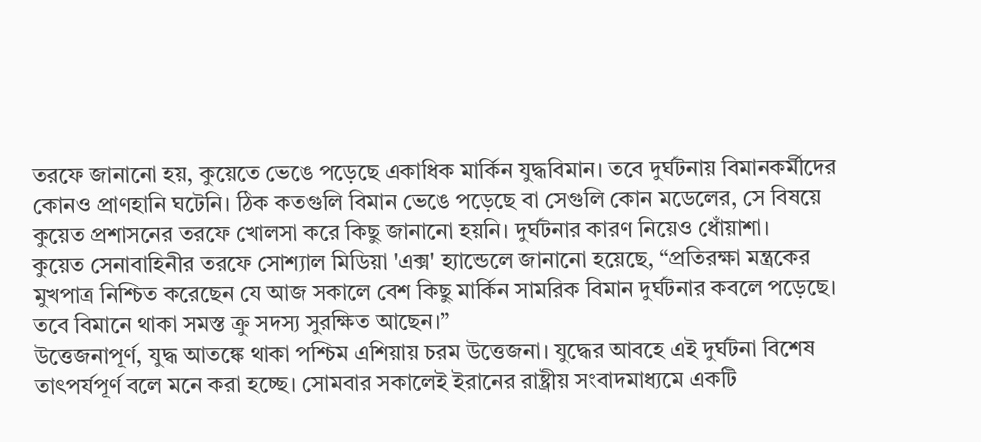তরফে জানানো হয়, কুয়েতে ভেঙে পড়েছে একাধিক মার্কিন যুদ্ধবিমান। তবে দুর্ঘটনায় বিমানকর্মীদের কোনও প্রাণহানি ঘটেনি। ঠিক কতগুলি বিমান ভেঙে পড়েছে বা সেগুলি কোন মডেলের, সে বিষয়ে কুয়েত প্রশাসনের তরফে খোলসা করে কিছু জানানো হয়নি। দুর্ঘটনার কারণ নিয়েও ধোঁয়াশা।
কুয়েত সেনাবাহিনীর তরফে সোশ্যাল মিডিয়া 'এক্স' হ্যান্ডেলে জানানো হয়েছে, “প্রতিরক্ষা মন্ত্রকের মুখপাত্র নিশ্চিত করেছেন যে আজ সকালে বেশ কিছু মার্কিন সামরিক বিমান দুর্ঘটনার কবলে পড়েছে। তবে বিমানে থাকা সমস্ত ক্রু সদস্য সুরক্ষিত আছেন।”
উত্তেজনাপূর্ণ, যুদ্ধ আতঙ্কে থাকা পশ্চিম এশিয়ায় চরম উত্তেজনা। যুদ্ধের আবহে এই দুর্ঘটনা বিশেষ তাৎপর্যপূর্ণ বলে মনে করা হচ্ছে। সোমবার সকালেই ইরানের রাষ্ট্রীয় সংবাদমাধ্যমে একটি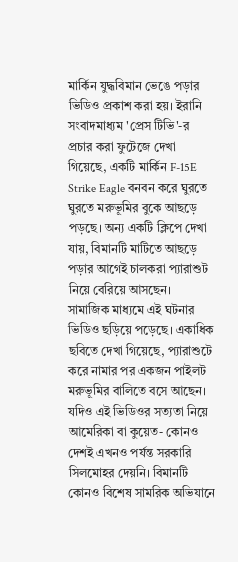মার্কিন যুদ্ধবিমান ভেঙে পড়ার ভিডিও প্রকাশ করা হয়। ইরানি সংবাদমাধ্যম 'প্রেস টিভি'-র প্রচার করা ফুটেজে দেখা গিয়েছে, একটি মার্কিন F-15E Strike Eagle বনবন করে ঘুরতে ঘুরতে মরুভূমির বুকে আছড়ে পড়ছে। অন্য একটি ক্লিপে দেখা যায়, বিমানটি মাটিতে আছড়ে পড়ার আগেই চালকরা প্যারাশুট নিয়ে বেরিয়ে আসছেন।
সামাজিক মাধ্যমে এই ঘটনার ভিডিও ছড়িয়ে পড়েছে। একাধিক ছবিতে দেখা গিয়েছে, প্যারাশুটে করে নামার পর একজন পাইলট মরুভূমির বালিতে বসে আছেন। যদিও এই ভিডিওর সত্যতা নিয়ে আমেরিকা বা কুয়েত- কোনও দেশই এখনও পর্যন্ত সরকারি সিলমোহর দেয়নি। বিমানটি কোনও বিশেষ সামরিক অভিযানে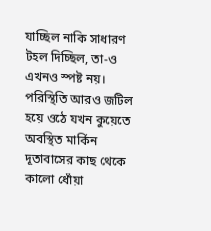যাচ্ছিল নাকি সাধারণ টহল দিচ্ছিল, তা-ও এখনও স্পষ্ট নয়।
পরিস্থিতি আরও জটিল হয়ে ওঠে যখন কুয়েতে অবস্থিত মার্কিন দূতাবাসের কাছ থেকে কালো ধোঁয়া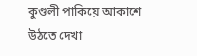কুণ্ডলী পাকিয়ে আকাশে উঠতে দেখা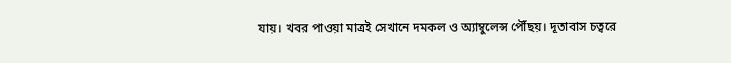যায়। খবর পাওয়া মাত্রই সেখানে দমকল ও অ্যাম্বুলেন্স পৌঁছয়। দূতাবাস চত্বরে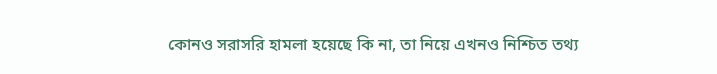কোনও সরাসরি হামলা হয়েছে কি না, তা নিয়ে এখনও নিশ্চিত তথ্য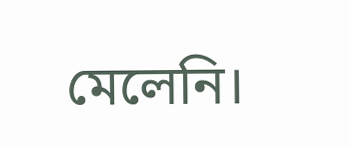মেলেনি।